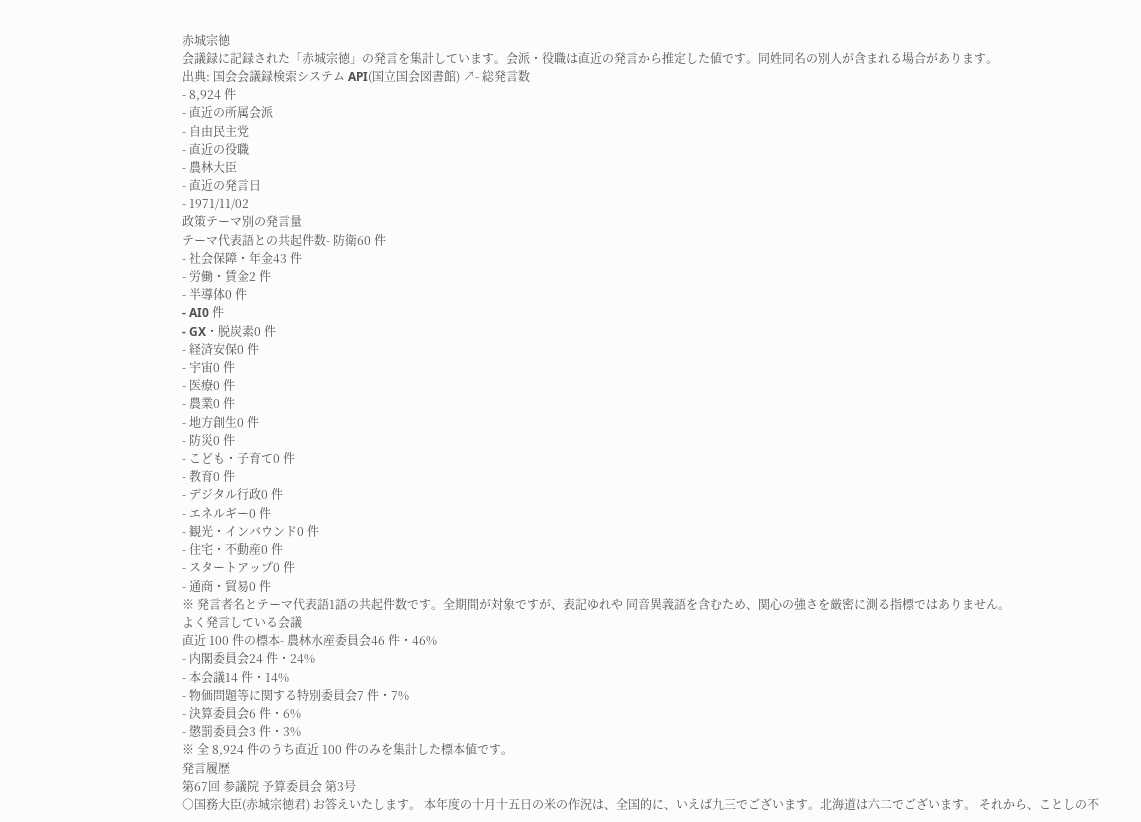赤城宗徳
会議録に記録された「赤城宗徳」の発言を集計しています。会派・役職は直近の発言から推定した値です。同姓同名の別人が含まれる場合があります。
出典: 国会会議録検索システム API(国立国会図書館) ↗- 総発言数
- 8,924 件
- 直近の所属会派
- 自由民主党
- 直近の役職
- 農林大臣
- 直近の発言日
- 1971/11/02
政策テーマ別の発言量
テーマ代表語との共起件数- 防衛60 件
- 社会保障・年金43 件
- 労働・賃金2 件
- 半導体0 件
- AI0 件
- GX・脱炭素0 件
- 経済安保0 件
- 宇宙0 件
- 医療0 件
- 農業0 件
- 地方創生0 件
- 防災0 件
- こども・子育て0 件
- 教育0 件
- デジタル行政0 件
- エネルギー0 件
- 観光・インバウンド0 件
- 住宅・不動産0 件
- スタートアップ0 件
- 通商・貿易0 件
※ 発言者名とテーマ代表語1語の共起件数です。全期間が対象ですが、表記ゆれや 同音異義語を含むため、関心の強さを厳密に測る指標ではありません。
よく発言している会議
直近 100 件の標本- 農林水産委員会46 件・46%
- 内閣委員会24 件・24%
- 本会議14 件・14%
- 物価問題等に関する特別委員会7 件・7%
- 決算委員会6 件・6%
- 懲罰委員会3 件・3%
※ 全 8,924 件のうち直近 100 件のみを集計した標本値です。
発言履歴
第67回 参議院 予算委員会 第3号
○国務大臣(赤城宗徳君) お答えいたします。 本年度の十月十五日の米の作況は、全国的に、いえば九三でございます。北海道は六二でございます。 それから、ことしの不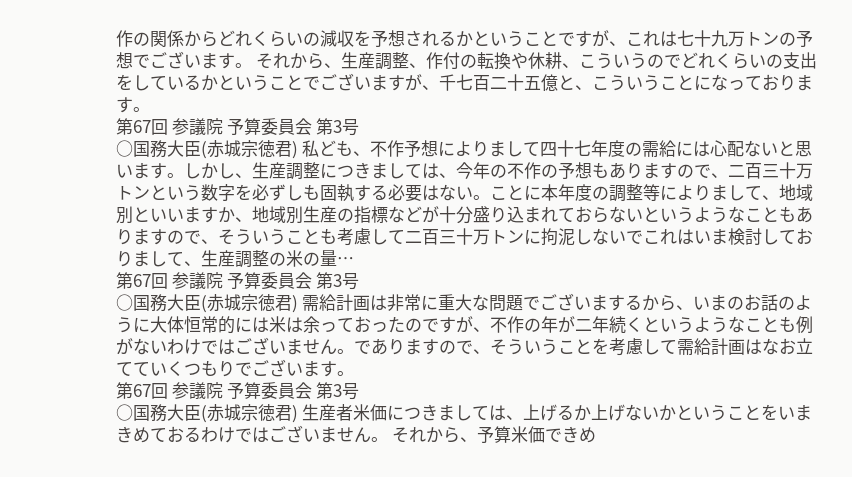作の関係からどれくらいの減収を予想されるかということですが、これは七十九万トンの予想でございます。 それから、生産調整、作付の転換や休耕、こういうのでどれくらいの支出をしているかということでございますが、千七百二十五億と、こういうことになっております。
第67回 参議院 予算委員会 第3号
○国務大臣(赤城宗徳君) 私ども、不作予想によりまして四十七年度の需給には心配ないと思います。しかし、生産調整につきましては、今年の不作の予想もありますので、二百三十万トンという数字を必ずしも固執する必要はない。ことに本年度の調整等によりまして、地域別といいますか、地域別生産の指標などが十分盛り込まれておらないというようなこともありますので、そういうことも考慮して二百三十万トンに拘泥しないでこれはいま検討しておりまして、生産調整の米の量…
第67回 参議院 予算委員会 第3号
○国務大臣(赤城宗徳君) 需給計画は非常に重大な問題でございまするから、いまのお話のように大体恒常的には米は余っておったのですが、不作の年が二年続くというようなことも例がないわけではございません。でありますので、そういうことを考慮して需給計画はなお立てていくつもりでございます。
第67回 参議院 予算委員会 第3号
○国務大臣(赤城宗徳君) 生産者米価につきましては、上げるか上げないかということをいまきめておるわけではございません。 それから、予算米価できめ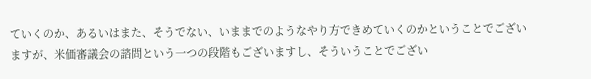ていくのか、あるいはまた、そうでない、いままでのようなやり方できめていくのかということでございますが、米価審議会の諮問という一つの段階もございますし、そういうことでござい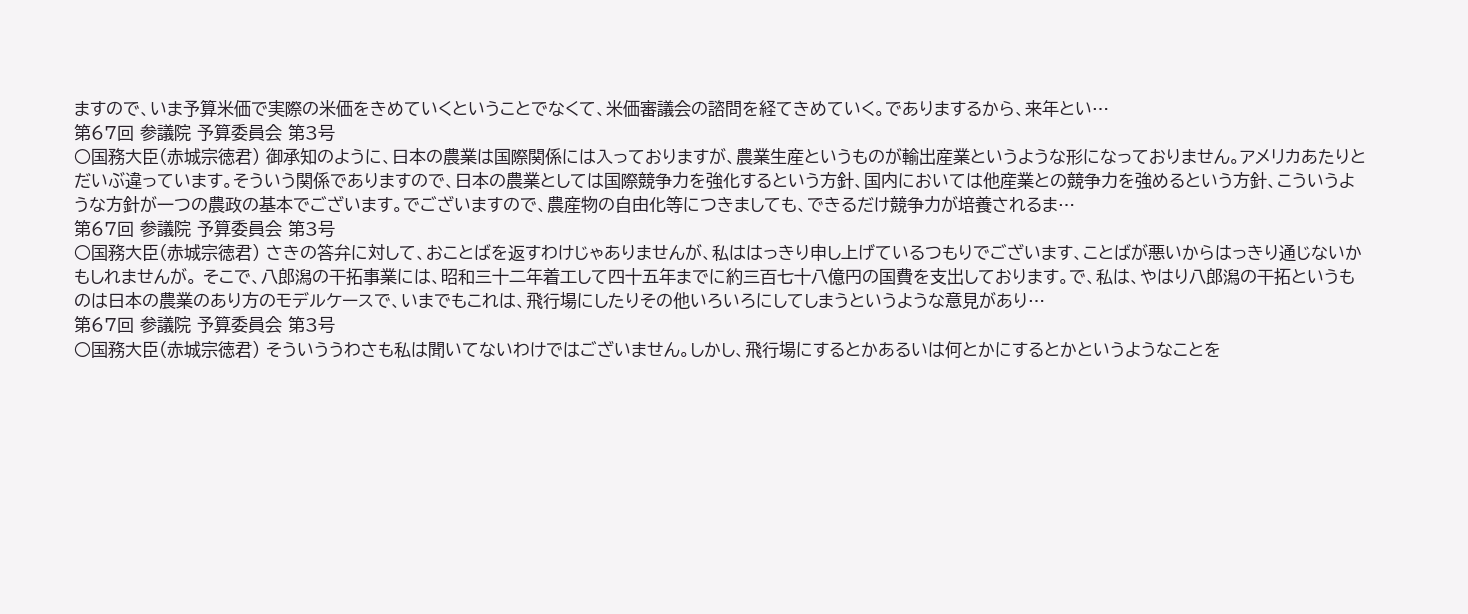ますので、いま予算米価で実際の米価をきめていくということでなくて、米価審議会の諮問を経てきめていく。でありまするから、来年とい…
第67回 参議院 予算委員会 第3号
○国務大臣(赤城宗徳君) 御承知のように、日本の農業は国際関係には入っておりますが、農業生産というものが輸出産業というような形になっておりません。アメリカあたりとだいぶ違っています。そういう関係でありますので、日本の農業としては国際競争力を強化するという方針、国内においては他産業との競争力を強めるという方針、こういうような方針が一つの農政の基本でございます。でございますので、農産物の自由化等につきましても、できるだけ競争力が培養されるま…
第67回 参議院 予算委員会 第3号
○国務大臣(赤城宗徳君) さきの答弁に対して、おことばを返すわけじゃありませんが、私ははっきり申し上げているつもりでございます、ことばが悪いからはっきり通じないかもしれませんが。 そこで、八郎潟の干拓事業には、昭和三十二年着工して四十五年までに約三百七十八億円の国費を支出しております。で、私は、やはり八郎潟の干拓というものは日本の農業のあり方のモデルケースで、いまでもこれは、飛行場にしたりその他いろいろにしてしまうというような意見があり…
第67回 参議院 予算委員会 第3号
○国務大臣(赤城宗徳君) そういううわさも私は聞いてないわけではございません。しかし、飛行場にするとかあるいは何とかにするとかというようなことを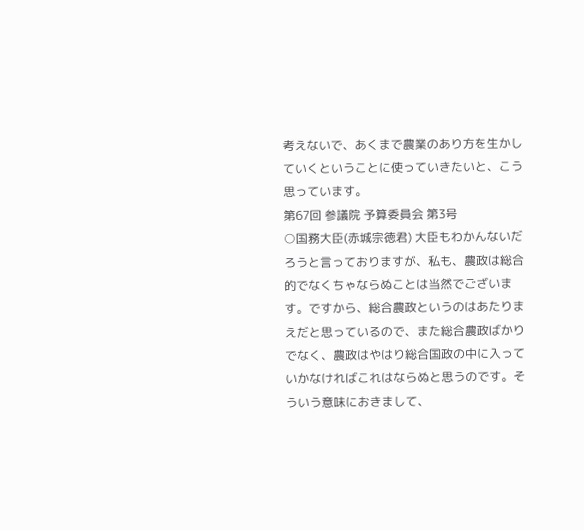考えないで、あくまで農業のあり方を生かしていくということに使っていきたいと、こう思っています。
第67回 参議院 予算委員会 第3号
○国務大臣(赤城宗徳君) 大臣もわかんないだろうと言っておりますが、私も、農政は総合的でなくちゃならぬことは当然でございます。ですから、総合農政というのはあたりまえだと思っているので、また総合農政ばかりでなく、農政はやはり総合国政の中に入っていかなければこれはならぬと思うのです。そういう意味におきまして、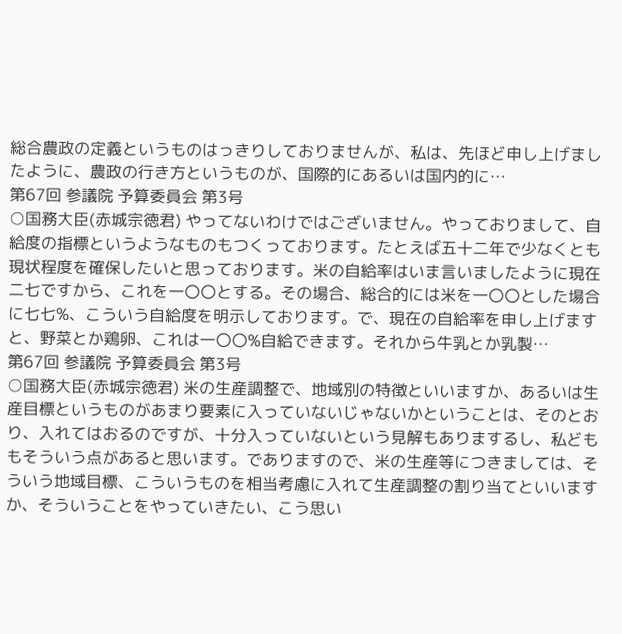総合農政の定義というものはっきりしておりませんが、私は、先ほど申し上げましたように、農政の行き方というものが、国際的にあるいは国内的に…
第67回 参議院 予算委員会 第3号
○国務大臣(赤城宗徳君) やってないわけではございません。やっておりまして、自給度の指標というようなものもつくっております。たとえば五十二年で少なくとも現状程度を確保したいと思っております。米の自給率はいま言いましたように現在二七ですから、これを一〇〇とする。その場合、総合的には米を一〇〇とした場合に七七%、こういう自給度を明示しております。で、現在の自給率を申し上げますと、野菜とか鶏卵、これは一〇〇%自給できます。それから牛乳とか乳製…
第67回 参議院 予算委員会 第3号
○国務大臣(赤城宗徳君) 米の生産調整で、地域別の特徴といいますか、あるいは生産目標というものがあまり要素に入っていないじゃないかということは、そのとおり、入れてはおるのですが、十分入っていないという見解もありまするし、私どももそういう点があると思います。でありますので、米の生産等につきましては、そういう地域目標、こういうものを相当考慮に入れて生産調整の割り当てといいますか、そういうことをやっていきたい、こう思い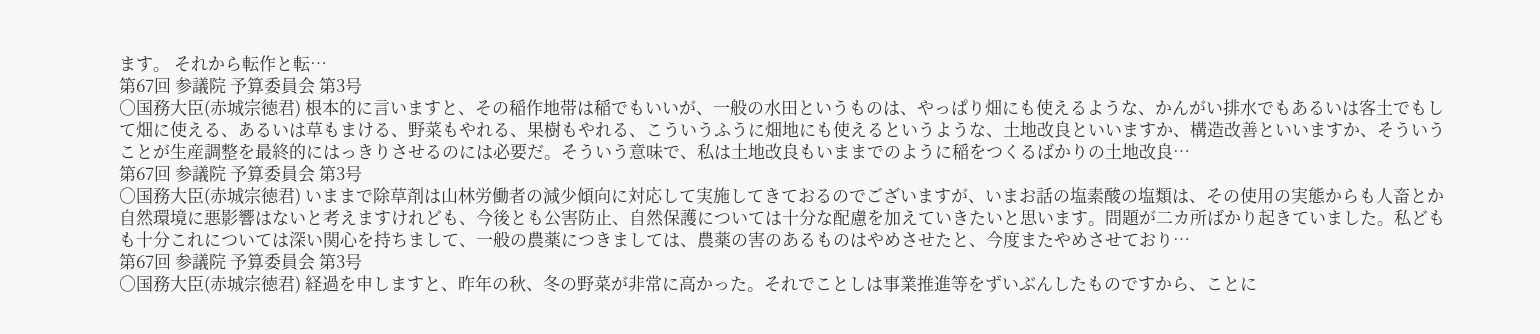ます。 それから転作と転…
第67回 参議院 予算委員会 第3号
○国務大臣(赤城宗徳君) 根本的に言いますと、その稲作地帯は稲でもいいが、一般の水田というものは、やっぱり畑にも使えるような、かんがい排水でもあるいは客土でもして畑に使える、あるいは草もまける、野菜もやれる、果樹もやれる、こういうふうに畑地にも使えるというような、土地改良といいますか、構造改善といいますか、そういうことが生産調整を最終的にはっきりさせるのには必要だ。そういう意味で、私は土地改良もいままでのように稲をつくるばかりの土地改良…
第67回 参議院 予算委員会 第3号
○国務大臣(赤城宗徳君) いままで除草剤は山林労働者の減少傾向に対応して実施してきておるのでございますが、いまお話の塩素酸の塩類は、その使用の実態からも人畜とか自然環境に悪影響はないと考えますけれども、今後とも公害防止、自然保護については十分な配慮を加えていきたいと思います。問題が二カ所ばかり起きていました。私どもも十分これについては深い関心を持ちまして、一般の農薬につきましては、農薬の害のあるものはやめさせたと、今度またやめさせており…
第67回 参議院 予算委員会 第3号
○国務大臣(赤城宗徳君) 経過を申しますと、昨年の秋、冬の野菜が非常に高かった。それでことしは事業推進等をずいぶんしたものですから、ことに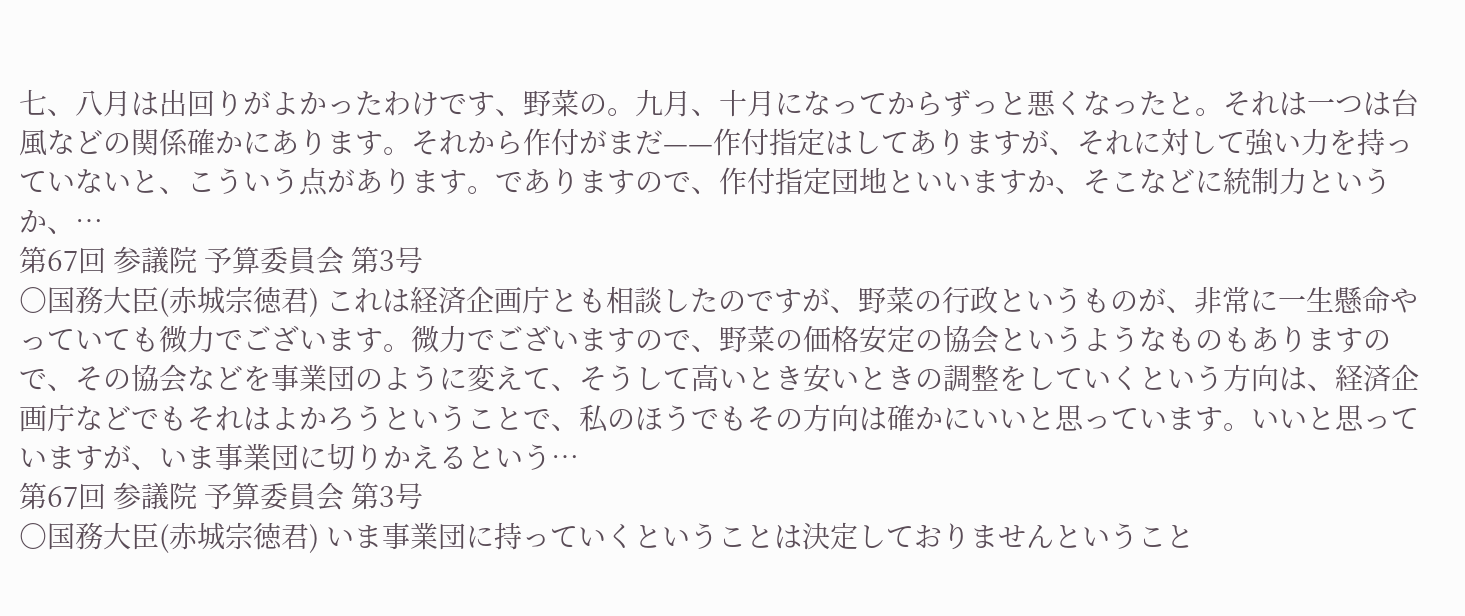七、八月は出回りがよかったわけです、野菜の。九月、十月になってからずっと悪くなったと。それは一つは台風などの関係確かにあります。それから作付がまだ——作付指定はしてありますが、それに対して強い力を持っていないと、こういう点があります。でありますので、作付指定団地といいますか、そこなどに統制力というか、…
第67回 参議院 予算委員会 第3号
○国務大臣(赤城宗徳君) これは経済企画庁とも相談したのですが、野菜の行政というものが、非常に一生懸命やっていても微力でございます。微力でございますので、野菜の価格安定の協会というようなものもありますので、その協会などを事業団のように変えて、そうして高いとき安いときの調整をしていくという方向は、経済企画庁などでもそれはよかろうということで、私のほうでもその方向は確かにいいと思っています。いいと思っていますが、いま事業団に切りかえるという…
第67回 参議院 予算委員会 第3号
○国務大臣(赤城宗徳君) いま事業団に持っていくということは決定しておりませんということ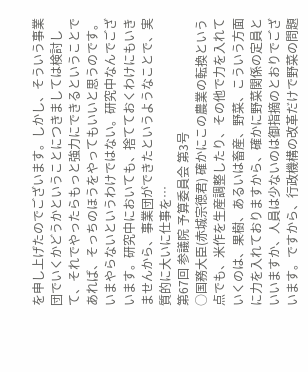を申し上げたのでございます。しかし、そういう事業団でいくかどうかということにつきましては検討して、それでやったらもっと強力にできるということであれば、そっちのほうをやってもいいと思うのです。いまやらないというわけではない。研究中なんでございます。研究中においても、捨てておくわけにもいきませんから、事業団ができたというようなことで、実質的に大いに仕事を…
第67回 参議院 予算委員会 第3号
○国務大臣(赤城宗徳君) 確かにこの農業の転換という点でも、米作を生産調整したり、その他で力を入れていくのは、果樹、あるいは畜産、野菜、こういう方面に力を入れておりますから、確かに野菜関係の定員といいますか、人員は少ないのは御指摘のとおりでございます。ですから、行政機構の改革だけで野菜の問題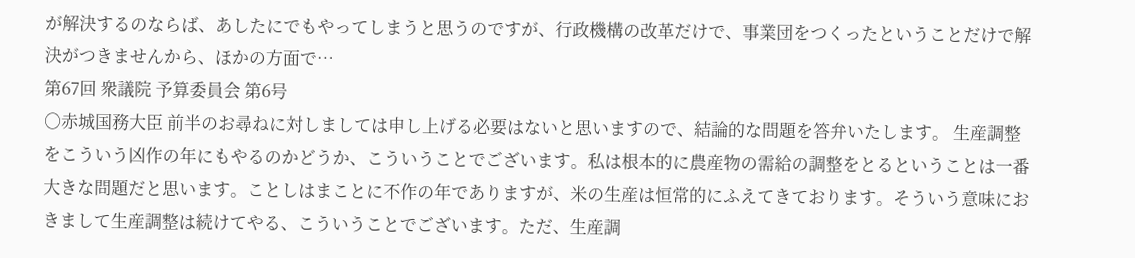が解決するのならば、あしたにでもやってしまうと思うのですが、行政機構の改革だけで、事業団をつくったということだけで解決がつきませんから、ほかの方面で…
第67回 衆議院 予算委員会 第6号
○赤城国務大臣 前半のお尋ねに対しましては申し上げる必要はないと思いますので、結論的な問題を答弁いたします。 生産調整をこういう凶作の年にもやるのかどうか、こういうことでございます。私は根本的に農産物の需給の調整をとるということは一番大きな問題だと思います。ことしはまことに不作の年でありますが、米の生産は恒常的にふえてきております。そういう意味におきまして生産調整は続けてやる、こういうことでございます。ただ、生産調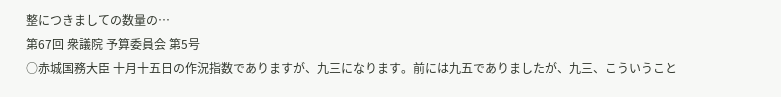整につきましての数量の…
第67回 衆議院 予算委員会 第5号
○赤城国務大臣 十月十五日の作況指数でありますが、九三になります。前には九五でありましたが、九三、こういうこと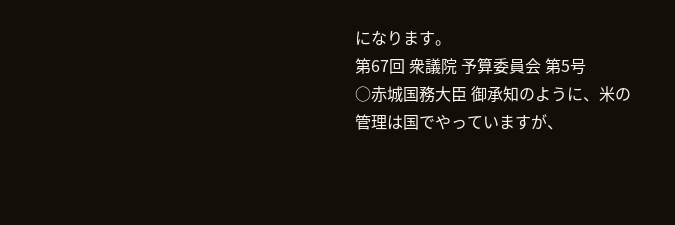になります。
第67回 衆議院 予算委員会 第5号
○赤城国務大臣 御承知のように、米の管理は国でやっていますが、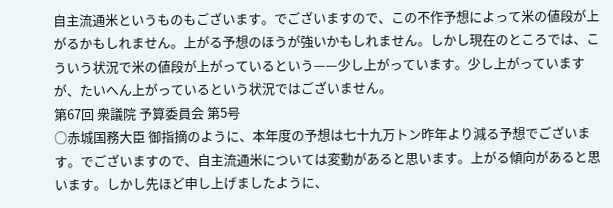自主流通米というものもございます。でございますので、この不作予想によって米の値段が上がるかもしれません。上がる予想のほうが強いかもしれません。しかし現在のところでは、こういう状況で米の値段が上がっているという——少し上がっています。少し上がっていますが、たいへん上がっているという状況ではございません。
第67回 衆議院 予算委員会 第5号
○赤城国務大臣 御指摘のように、本年度の予想は七十九万トン昨年より減る予想でございます。でございますので、自主流通米については変動があると思います。上がる傾向があると思います。しかし先ほど申し上げましたように、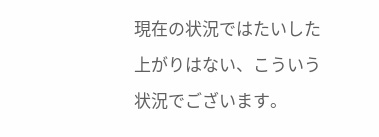現在の状況ではたいした上がりはない、こういう状況でございます。